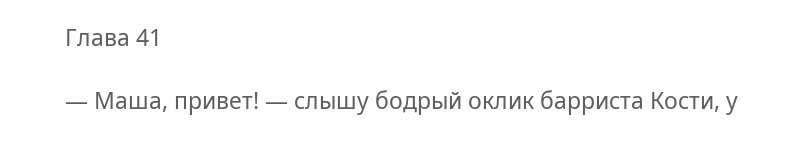Глава 41

— Маша, привет! — слышу бодрый оклик барриста Кости, у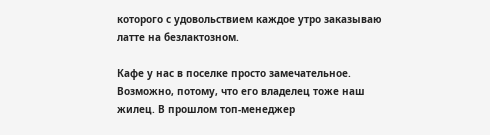которого с удовольствием каждое утро заказываю латте на безлактозном.

Кафе у нас в поселке просто замечательное. Возможно, потому, что его владелец тоже наш жилец. В прошлом топ-менеджер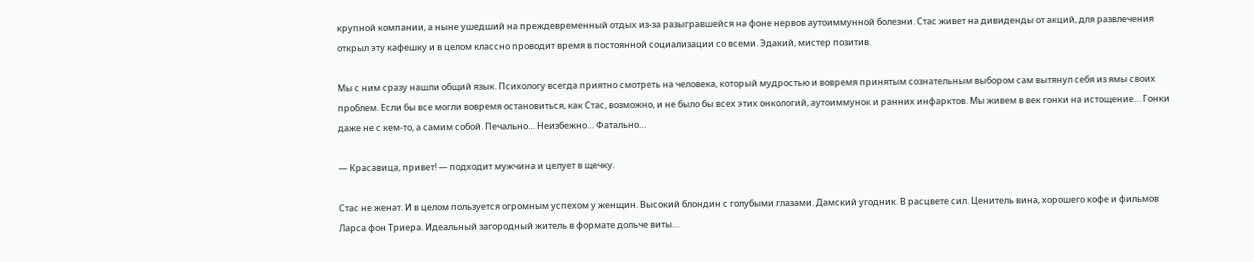крупной компании, а ныне ушедший на преждевременный отдых из-за разыгравшейся на фоне нервов аутоиммунной болезни. Стас живет на дивиденды от акций, для развлечения открыл эту кафешку и в целом классно проводит время в постоянной социализации со всеми. Эдакий, мистер позитив.

Мы с ним сразу нашли общий язык. Психологу всегда приятно смотреть на человека, который мудростью и вовремя принятым сознательным выбором сам вытянул себя из ямы своих проблем. Если бы все могли вовремя остановиться, как Стас, возможно, и не было бы всех этих онкологий, аутоиммунок и ранних инфарктов. Мы живем в век гонки на истощение… Гонки даже не с кем-то, а самим собой. Печально… Неизбежно… Фатально…

— Красавица, привет! — подходит мужчина и целует в щечку.

Стас не женат. И в целом пользуется огромным успехом у женщин. Высокий блондин с голубыми глазами. Дамский угодник. В расцвете сил. Ценитель вина, хорошего кофе и фильмов Ларса фон Триера. Идеальный загородный житель в формате дольче виты…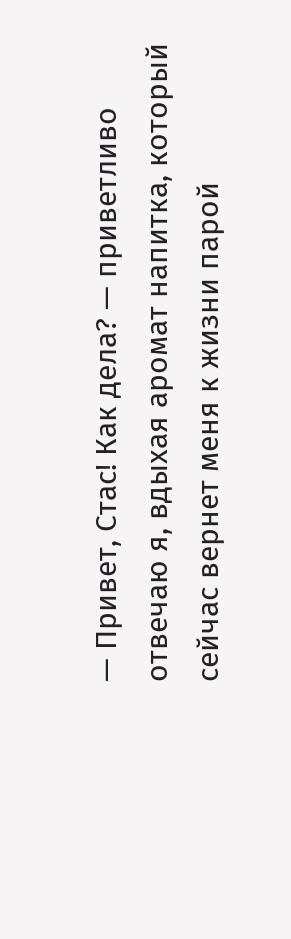— Привет, Стас! Как дела? — приветливо отвечаю я, вдыхая аромат напитка, который сейчас вернет меня к жизни парой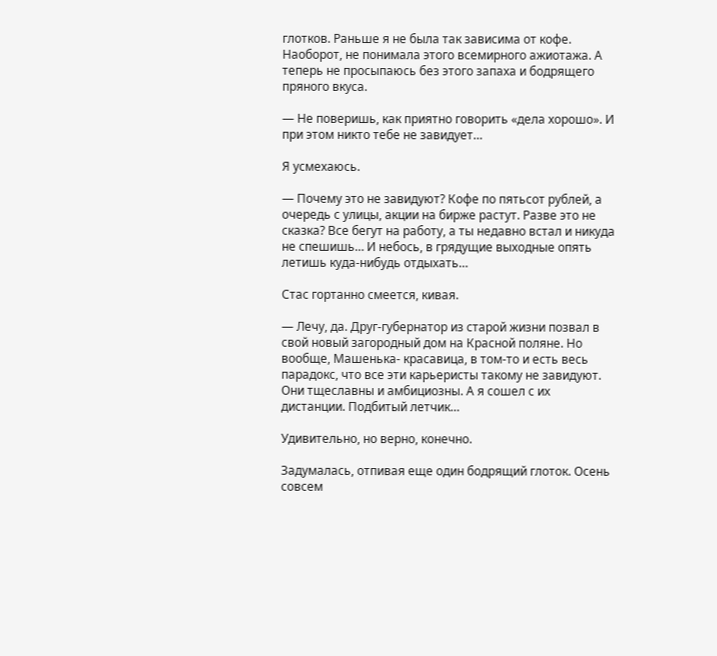глотков. Раньше я не была так зависима от кофе. Наоборот, не понимала этого всемирного ажиотажа. А теперь не просыпаюсь без этого запаха и бодрящего пряного вкуса.

— Не поверишь, как приятно говорить «дела хорошо». И при этом никто тебе не завидует…

Я усмехаюсь.

— Почему это не завидуют? Кофе по пятьсот рублей, а очередь с улицы, акции на бирже растут. Разве это не сказка? Все бегут на работу, а ты недавно встал и никуда не спешишь… И небось, в грядущие выходные опять летишь куда-нибудь отдыхать…

Стас гортанно смеется, кивая.

— Лечу, да. Друг-губернатор из старой жизни позвал в свой новый загородный дом на Красной поляне. Но вообще, Машенька- красавица, в том-то и есть весь парадокс, что все эти карьеристы такому не завидуют. Они тщеславны и амбициозны. А я сошел с их дистанции. Подбитый летчик…

Удивительно, но верно, конечно.

Задумалась, отпивая еще один бодрящий глоток. Осень совсем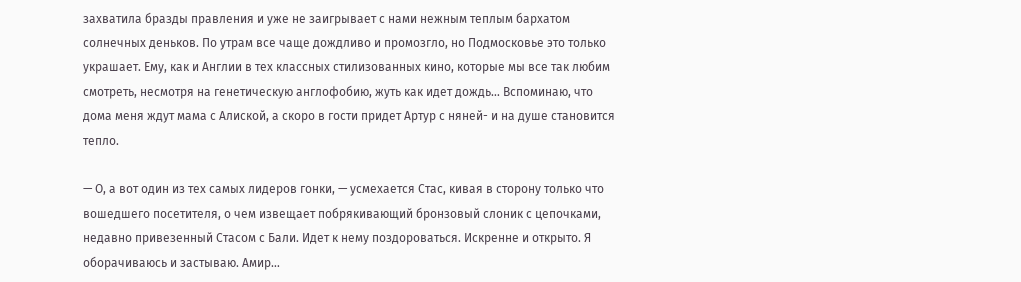захватила бразды правления и уже не заигрывает с нами нежным теплым бархатом солнечных деньков. По утрам все чаще дождливо и промозгло, но Подмосковье это только украшает. Ему, как и Англии в тех классных стилизованных кино, которые мы все так любим смотреть, несмотря на генетическую англофобию, жуть как идет дождь… Вспоминаю, что дома меня ждут мама с Алиской, а скоро в гости придет Артур с няней- и на душе становится тепло.

— О, а вот один из тех самых лидеров гонки, — усмехается Стас, кивая в сторону только что вошедшего посетителя, о чем извещает побрякивающий бронзовый слоник с цепочками, недавно привезенный Стасом с Бали. Идет к нему поздороваться. Искренне и открыто. Я оборачиваюсь и застываю. Амир…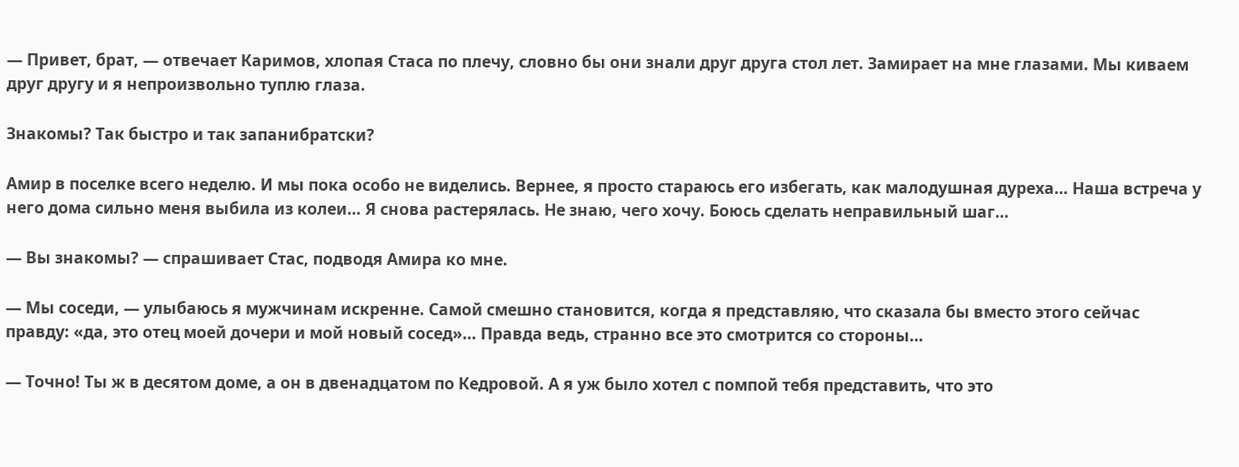— Привет, брат, — отвечает Каримов, хлопая Стаса по плечу, словно бы они знали друг друга стол лет. Замирает на мне глазами. Мы киваем друг другу и я непроизвольно туплю глаза.

Знакомы? Так быстро и так запанибратски?

Амир в поселке всего неделю. И мы пока особо не виделись. Вернее, я просто стараюсь его избегать, как малодушная дуреха… Наша встреча у него дома сильно меня выбила из колеи… Я снова растерялась. Не знаю, чего хочу. Боюсь сделать неправильный шаг…

— Вы знакомы? — спрашивает Стас, подводя Амира ко мне.

— Мы соседи, — улыбаюсь я мужчинам искренне. Самой смешно становится, когда я представляю, что сказала бы вместо этого сейчас правду: «да, это отец моей дочери и мой новый сосед»… Правда ведь, странно все это смотрится со стороны…

— Точно! Ты ж в десятом доме, а он в двенадцатом по Кедровой. А я уж было хотел с помпой тебя представить, что это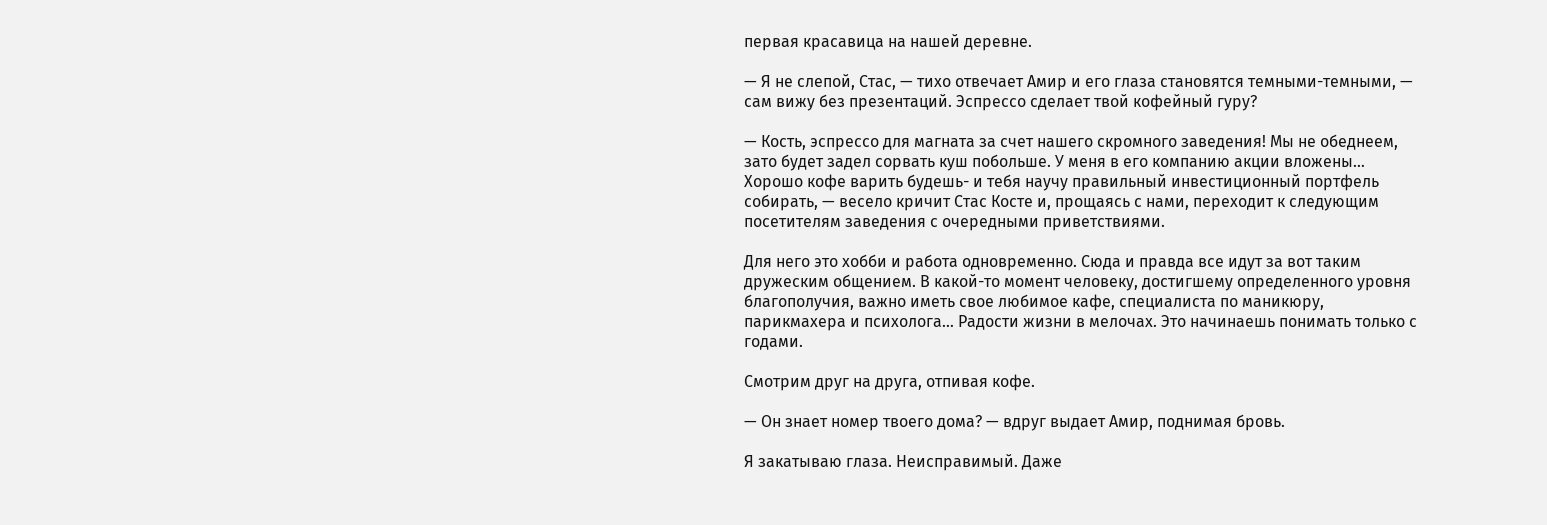первая красавица на нашей деревне.

— Я не слепой, Стас, — тихо отвечает Амир и его глаза становятся темными-темными, — сам вижу без презентаций. Эспрессо сделает твой кофейный гуру?

— Кость, эспрессо для магната за счет нашего скромного заведения! Мы не обеднеем, зато будет задел сорвать куш побольше. У меня в его компанию акции вложены… Хорошо кофе варить будешь- и тебя научу правильный инвестиционный портфель собирать, — весело кричит Стас Косте и, прощаясь с нами, переходит к следующим посетителям заведения с очередными приветствиями.

Для него это хобби и работа одновременно. Сюда и правда все идут за вот таким дружеским общением. В какой-то момент человеку, достигшему определенного уровня благополучия, важно иметь свое любимое кафе, специалиста по маникюру, парикмахера и психолога… Радости жизни в мелочах. Это начинаешь понимать только с годами.

Смотрим друг на друга, отпивая кофе.

— Он знает номер твоего дома? — вдруг выдает Амир, поднимая бровь.

Я закатываю глаза. Неисправимый. Даже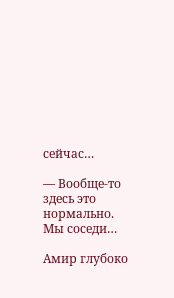сейчас…

— Вообще-то здесь это нормально. Мы соседи…

Амир глубоко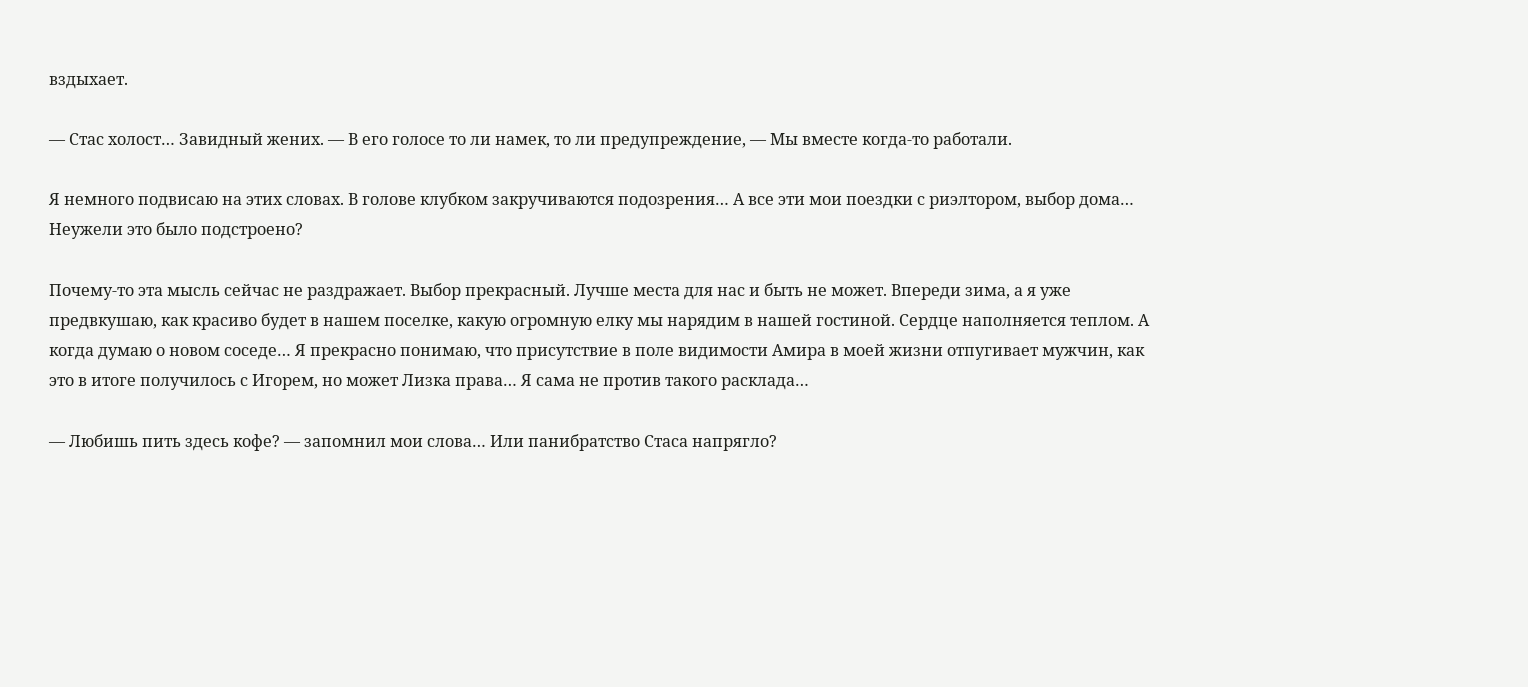вздыхает.

— Стас холост… Завидный жених. — В его голосе то ли намек, то ли предупреждение, — Мы вместе когда-то работали.

Я немного подвисаю на этих словах. В голове клубком закручиваются подозрения… А все эти мои поездки с риэлтором, выбор дома… Неужели это было подстроено?

Почему-то эта мысль сейчас не раздражает. Выбор прекрасный. Лучше места для нас и быть не может. Впереди зима, а я уже предвкушаю, как красиво будет в нашем поселке, какую огромную елку мы нарядим в нашей гостиной. Сердце наполняется теплом. А когда думаю о новом соседе… Я прекрасно понимаю, что присутствие в поле видимости Амира в моей жизни отпугивает мужчин, как это в итоге получилось с Игорем, но может Лизка права… Я сама не против такого расклада…

— Любишь пить здесь кофе? — запомнил мои слова… Или панибратство Стаса напрягло?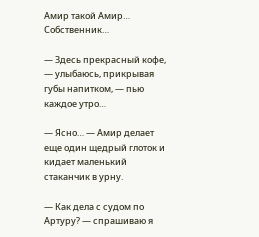Амир такой Амир… Собственник…

— Здесь прекрасный кофе, — улыбаюсь, прикрывая губы напитком, — пью каждое утро…

— Ясно… — Амир делает еще один щедрый глоток и кидает маленький стаканчик в урну.

— Как дела с судом по Артуру? — спрашиваю я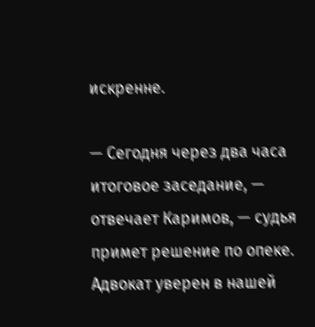искренне.

— Сегодня через два часа итоговое заседание, — отвечает Каримов, — судья примет решение по опеке. Адвокат уверен в нашей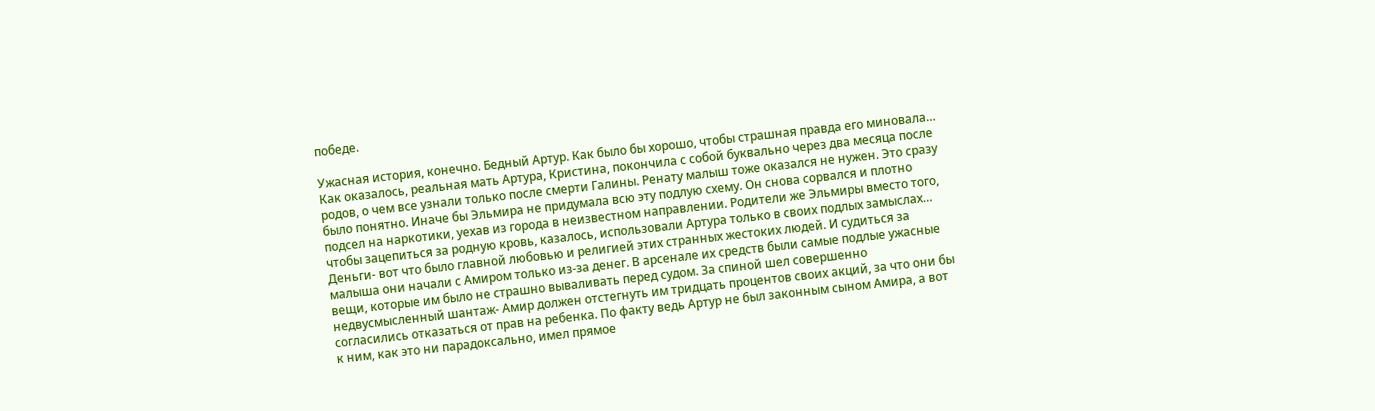победе.

Ужасная история, конечно. Бедный Артур. Как было бы хорошо, чтобы страшная правда его миновала… Как оказалось, реальная мать Артура, Кристина, покончила с собой буквально через два месяца после родов, о чем все узнали только после смерти Галины. Ренату малыш тоже оказался не нужен. Это сразу было понятно. Иначе бы Эльмира не придумала всю эту подлую схему. Он снова сорвался и плотно подсел на наркотики, уехав из города в неизвестном направлении. Родители же Эльмиры вместо того, чтобы зацепиться за родную кровь, казалось, использовали Артура только в своих подлых замыслах… Деньги- вот что было главной любовью и религией этих странных жестоких людей. И судиться за малыша они начали с Амиром только из-за денег. В арсенале их средств были самые подлые ужасные вещи, которые им было не страшно вываливать перед судом. За спиной шел совершенно недвусмысленный шантаж- Амир должен отстегнуть им тридцать процентов своих акций, за что они бы согласились отказаться от прав на ребенка. По факту ведь Артур не был законным сыном Амира, а вот к ним, как это ни парадоксально, имел прямое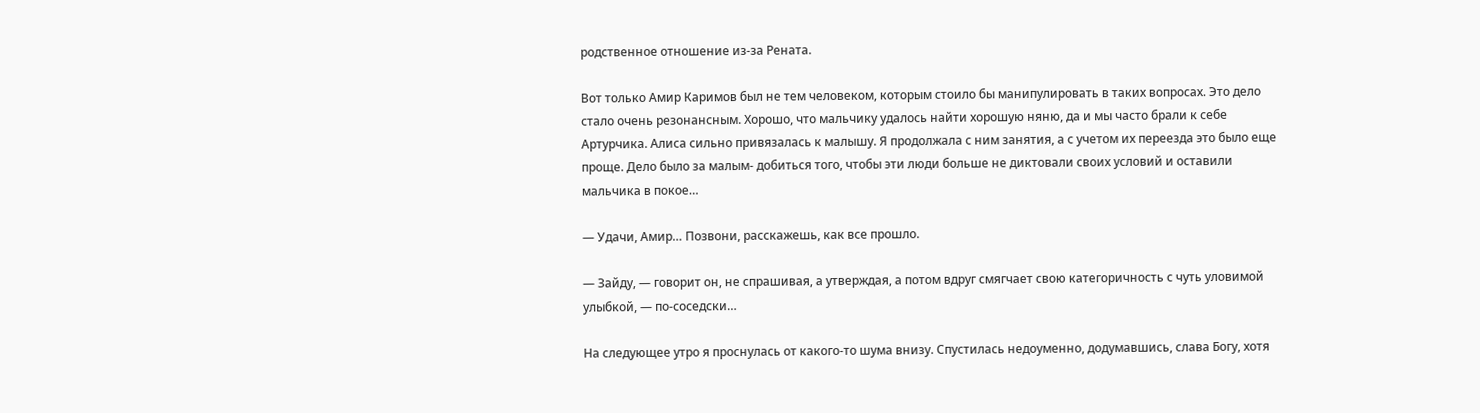родственное отношение из-за Рената.

Вот только Амир Каримов был не тем человеком, которым стоило бы манипулировать в таких вопросах. Это дело стало очень резонансным. Хорошо, что мальчику удалось найти хорошую няню, да и мы часто брали к себе Артурчика. Алиса сильно привязалась к малышу. Я продолжала с ним занятия, а с учетом их переезда это было еще проще. Дело было за малым- добиться того, чтобы эти люди больше не диктовали своих условий и оставили мальчика в покое…

— Удачи, Амир… Позвони, расскажешь, как все прошло.

— Зайду, — говорит он, не спрашивая, а утверждая, а потом вдруг смягчает свою категоричность с чуть уловимой улыбкой, — по-соседски…

На следующее утро я проснулась от какого-то шума внизу. Спустилась недоуменно, додумавшись, слава Богу, хотя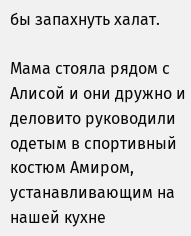бы запахнуть халат.

Мама стояла рядом с Алисой и они дружно и деловито руководили одетым в спортивный костюм Амиром, устанавливающим на нашей кухне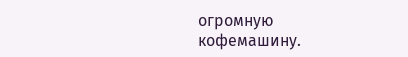огромную кофемашину.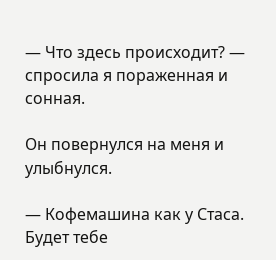— Что здесь происходит? — спросила я пораженная и сонная.

Он повернулся на меня и улыбнулся.

— Кофемашина как у Стаса. Будет тебе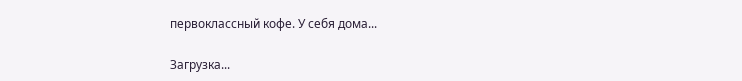первоклассный кофе. У себя дома...

Загрузка...